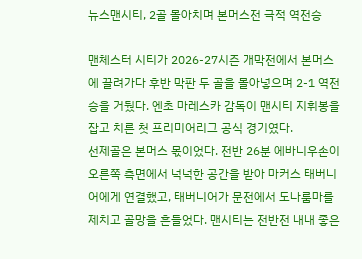뉴스맨시티, 2골 몰아치며 본머스전 극적 역전승

맨체스터 시티가 2026-27시즌 개막전에서 본머스에 끌려가다 후반 막판 두 골을 몰아넣으며 2-1 역전승을 거뒀다. 엔초 마레스카 감독이 맨시티 지휘봉을 잡고 치른 첫 프리미어리그 공식 경기였다.
선제골은 본머스 몫이었다. 전반 26분 에바니우손이 오른쪽 측면에서 넉넉한 공간을 받아 마커스 태버니어에게 연결했고, 태버니어가 문전에서 도나룸마를 제치고 골망을 흔들었다. 맨시티는 전반전 내내 좋은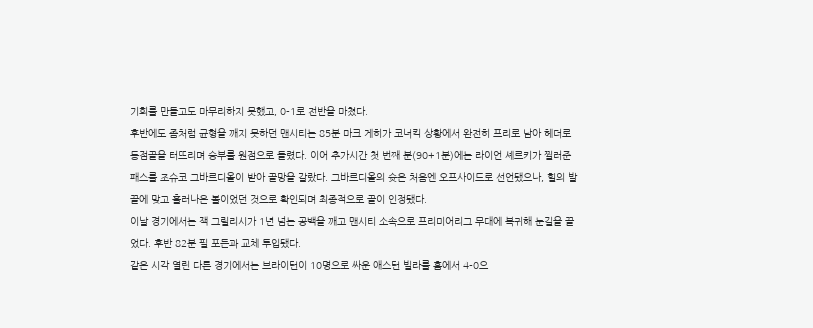기회를 만들고도 마무리하지 못했고, 0-1로 전반을 마쳤다.
후반에도 좀처럼 균형을 깨지 못하던 맨시티는 85분 마크 게히가 코너킥 상황에서 완전히 프리로 남아 헤더로 동점골을 터뜨리며 승부를 원점으로 돌렸다. 이어 추가시간 첫 번째 분(90+1분)에는 라이언 셰르키가 찔러준 패스를 조슈코 그바르디올이 받아 골망을 갈랐다. 그바르디올의 슛은 처음엔 오프사이드로 선언됐으나, 힐의 발끝에 맞고 흘러나온 볼이었던 것으로 확인되며 최종적으로 골이 인정됐다.
이날 경기에서는 잭 그릴리시가 1년 넘는 공백을 깨고 맨시티 소속으로 프리미어리그 무대에 복귀해 눈길을 끌었다. 후반 82분 필 포든과 교체 투입됐다.
같은 시각 열린 다른 경기에서는 브라이턴이 10명으로 싸운 애스턴 빌라를 홈에서 4-0으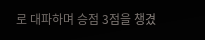로 대파하며 승점 3점을 챙겼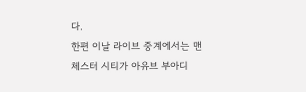다.
한편 이날 라이브 중계에서는 맨체스터 시티가 아유브 부아디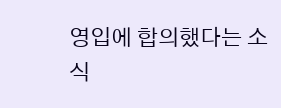영입에 합의했다는 소식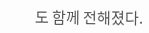도 함께 전해졌다.